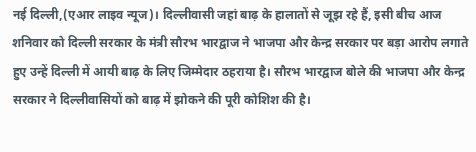नई दिल्ली,(एआर लाइव न्यूज)। दिल्लीवासी जहां बाढ़ के हालातों से जूझ रहे हैं, इसी बीच आज शनिवार को दिल्ली सरकार के मंत्री सौरभ भारद्वाज ने भाजपा और केन्द्र सरकार पर बड़ा आरोप लगाते हुए उन्हें दिल्ली में आयी बाढ़ के लिए जिम्मेदार ठहराया है। सौरभ भारद्वाज बोले की भाजपा और केन्द्र सरकार ने दिल्लीवासियों को बाढ़ में झोकने की पूरी कोशिश की है।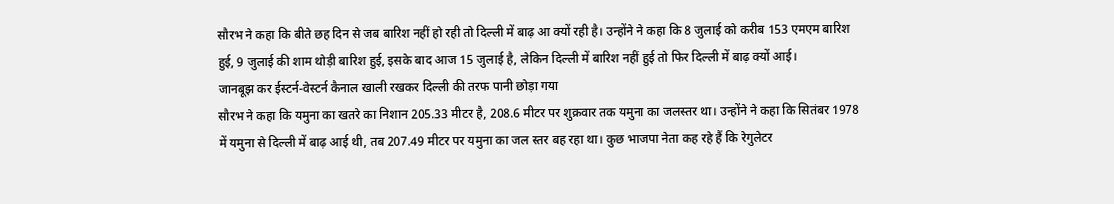सौरभ ने कहा कि बीते छह दिन से जब बारिश नहीं हो रही तो दिल्ली में बाढ़ आ क्यों रही है। उन्होंने ने कहा कि 8 जुलाई को करीब 153 एमएम बारिश हुई, 9 जुलाई की शाम थोड़ी बारिश हुई, इसके बाद आज 15 जुलाई है, लेकिन दिल्ली में बारिश नहीं हुई तो फिर दिल्ली में बाढ़ क्यों आई।
जानबूझ कर ईस्टर्न-वेस्टर्न कैनाल खाली रखकर दिल्ली की तरफ पानी छोड़ा गया
सौरभ ने कहा कि यमुना का खतरे का निशान 205.33 मीटर है, 208.6 मीटर पर शुक्रवार तक यमुना का जलस्तर था। उन्होंने ने कहा कि सितंबर 1978 में यमुना से दिल्ली में बाढ़ आई थी, तब 207.49 मीटर पर यमुना का जल स्तर बह रहा था। कुछ भाजपा नेता कह रहे हैं कि रेगुलेटर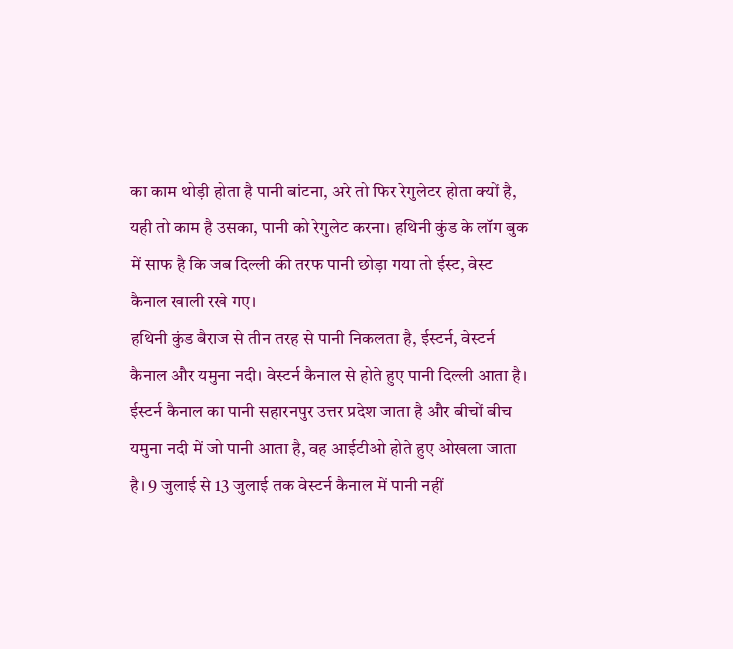का काम थोड़ी होता है पानी बांटना, अरे तो फिर रेगुलेटर होता क्यों है, यही तो काम है उसका, पानी को रेगुलेट करना। हथिनी कुंड के लॉग बुक में साफ है कि जब दिल्ली की तरफ पानी छोड़ा गया तो ईस्ट, वेस्ट कैनाल खाली रखे गए।
हथिनी कुंड बैराज से तीन तरह से पानी निकलता है, ईस्टर्न, वेस्टर्न कैनाल और यमुना नदी। वेस्टर्न कैनाल से होते हुए पानी दिल्ली आता है। ईस्टर्न कैनाल का पानी सहारनपुर उत्तर प्रदेश जाता है और बीचों बीच यमुना नदी में जो पानी आता है, वह आईटीओ होते हुए ओखला जाता है। 9 जुलाई से 13 जुलाई तक वेस्टर्न कैनाल में पानी नहीं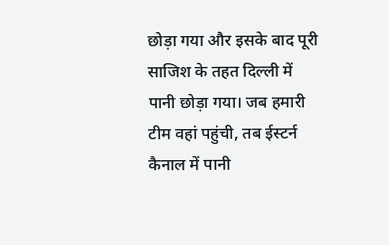छोड़ा गया और इसके बाद पूरी साजिश के तहत दिल्ली में पानी छोड़ा गया। जब हमारी टीम वहां पहुंची, तब ईस्टर्न कैनाल में पानी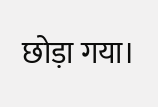छोड़ा गया।